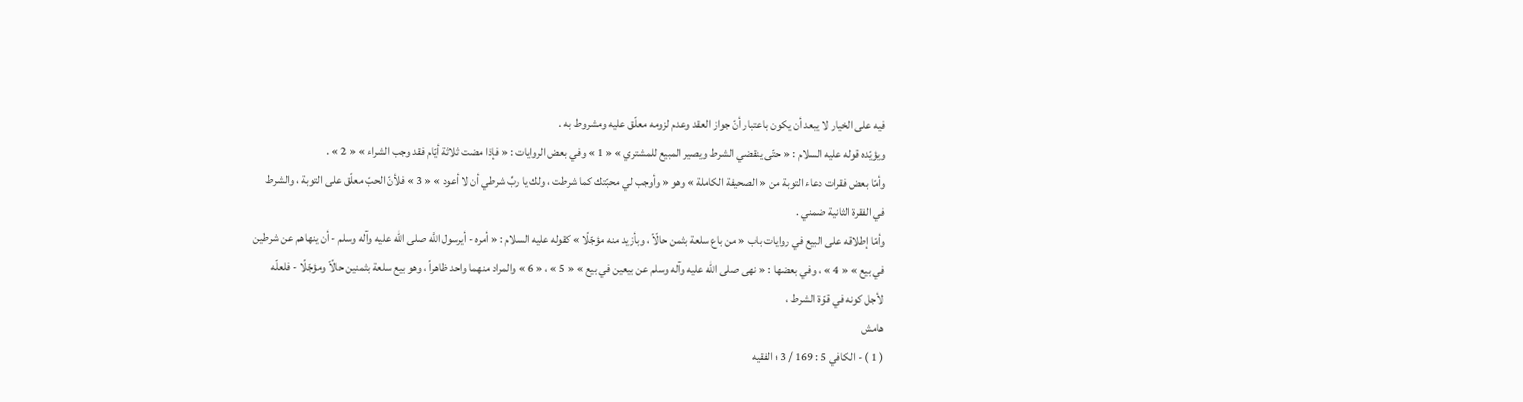فيه على الخيار لا يبعد أن يكون باعتبار أنّ جواز العقد وعدم لزومه معلّق عليه ومشروط به .
ويؤيّده قوله عليه السلام : « حتّى ينقضي الشرط ويصير المبيع للمشتري » « 1 » وفي بعض الروايات : « فإذا مضت ثلاثة أيّام فقد وجب الشراء » « 2 » .
وأمّا بعض فقرات دعاء التوبة من « الصحيفة الكاملة » وهو « وأوجب لي محبّتك كما شرطت ، ولك يا ربِّ شرطي أن لا أعود » « 3 » فلأنّ الحبّ معلّق على التوبة ، والشرط في الفقرة الثانية ضمني .
وأمّا إطلاقه على البيع في روايات باب « من باع سلعة بثمن حالّاً ، وبأزيد منه مؤجّلًا » كقوله عليه السلام : « أمره - أيرسول اللَّه صلى الله عليه وآله وسلم - أن ينهاهم عن شرطين في بيع » « 4 » ، وفي بعضها : « نهى صلى الله عليه وآله وسلم عن بيعين في بيع » « 5 » ، « 6 » والمراد منهما واحد ظاهراً ، وهو بيع سلعة بثمنين حالًاّ ومؤجّلًا - فلعلّه لأجل كونه في قوّة الشرط ،
هامش
( 1 ) - الكافي 5 : 169 / 3 ؛ الفقيه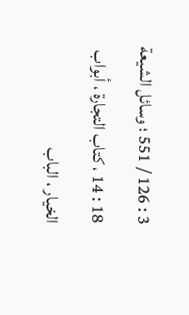3 : 126 / 551 ؛ وسائل الشيعة 18 : 14 ، كتاب التجارة ، أبواب الخيار ، الباب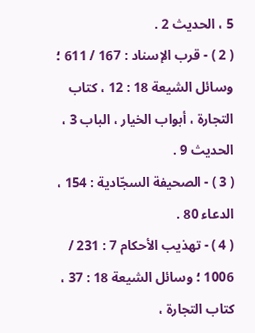5 ، الحديث 2 .
( 2 ) - قرب الإسناد : 167 / 611 ؛ وسائل الشيعة 18 : 12 ، كتاب التجارة ، أبواب الخيار ، الباب 3 ، الحديث 9 .
( 3 ) - الصحيفة السجّادية : 154 ، الدعاء 80 .
( 4 ) - تهذيب الأحكام 7 : 231 / 1006 ؛ وسائل الشيعة 18 : 37 ، كتاب التجارة ،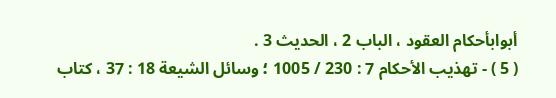أبوابأحكام العقود ، الباب 2 ، الحديث 3 .
( 5 ) - تهذيب الأحكام 7 : 230 / 1005 ؛ وسائل الشيعة 18 : 37 ، كتاب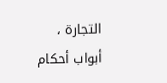التجارة ، أبواب أحكام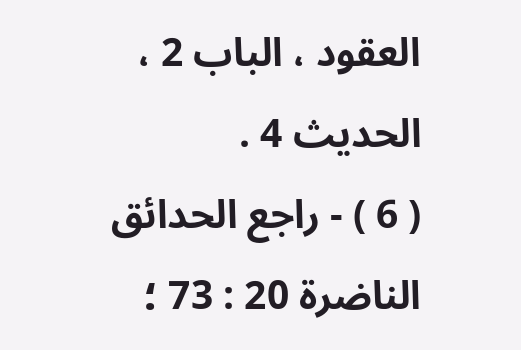العقود ، الباب 2 ، الحديث 4 .
( 6 ) - راجع الحدائق الناضرة 20 : 73 ؛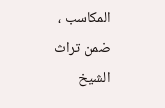المكاسب ، ضمن تراث الشيخ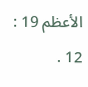الأعظم 19 : 12 .